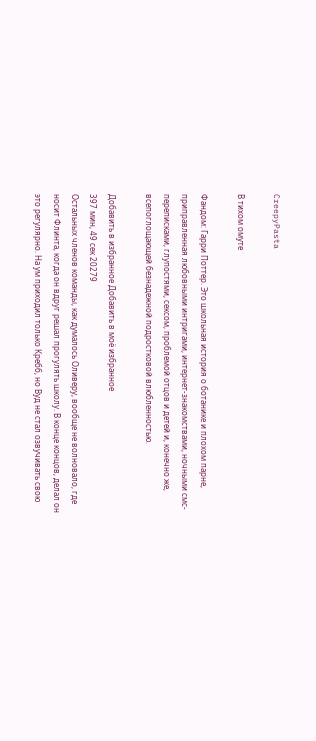CreepyPasta

В тихом омуте

Фандом: Гарри Поттер. Это школьная история о ботанике и плохом парне, приправленная любовными интригами, интернет-знакомствами, ночными смс-переписками, глупостями, сексом, проблемой отцов и детей и, конечно же, всепоглощающей безнадежной подростковой влюбленностью.

Добавить в избранное Добавить в моё избранное
397 мин, 49 сек 20279
Остальных членов команды, как думалось Оливеру, вообще не волновало, где носит Флинта, когда он вдруг решал прогулять школу. В конце концов, делал он это регулярно. На ум приходил только Кребб, но Вуд не стал озвучивать свою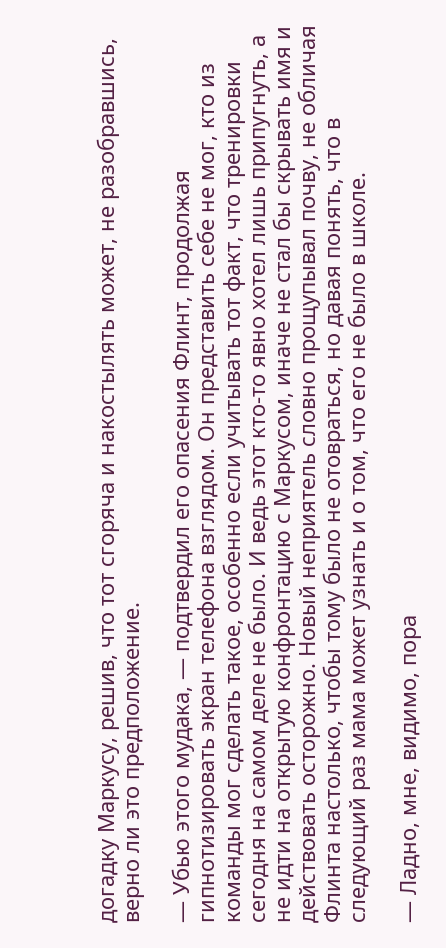догадку Маркусу, решив, что тот сгоряча и накостылять может, не разобравшись, верно ли это предположение.

— Убью этого мудака, — подтвердил его опасения Флинт, продолжая гипнотизировать экран телефона взглядом. Он представить себе не мог, кто из команды мог сделать такое, особенно если учитывать тот факт, что тренировки сегодня на самом деле не было. И ведь этот кто-то явно хотел лишь припугнуть, а не идти на открытую конфронтацию с Маркусом, иначе не стал бы скрывать имя и действовать осторожно. Новый неприятель словно прощупывал почву, не обличая Флинта настолько, чтобы тому было не отовраться, но давая понять, что в следующий раз мама может узнать и о том, что его не было в школе.

— Ладно, мне, видимо, пора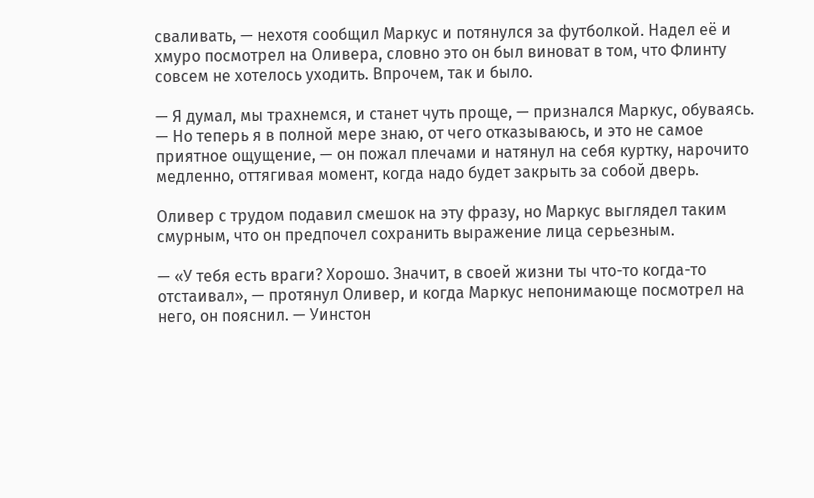сваливать, — нехотя сообщил Маркус и потянулся за футболкой. Надел её и хмуро посмотрел на Оливера, словно это он был виноват в том, что Флинту совсем не хотелось уходить. Впрочем, так и было.

— Я думал, мы трахнемся, и станет чуть проще, — признался Маркус, обуваясь. — Но теперь я в полной мере знаю, от чего отказываюсь, и это не самое приятное ощущение, — он пожал плечами и натянул на себя куртку, нарочито медленно, оттягивая момент, когда надо будет закрыть за собой дверь.

Оливер с трудом подавил смешок на эту фразу, но Маркус выглядел таким смурным, что он предпочел сохранить выражение лица серьезным.

— «У тебя есть враги? Хорошо. Значит, в своей жизни ты что-то когда-то отстаивал», — протянул Оливер, и когда Маркус непонимающе посмотрел на него, он пояснил. — Уинстон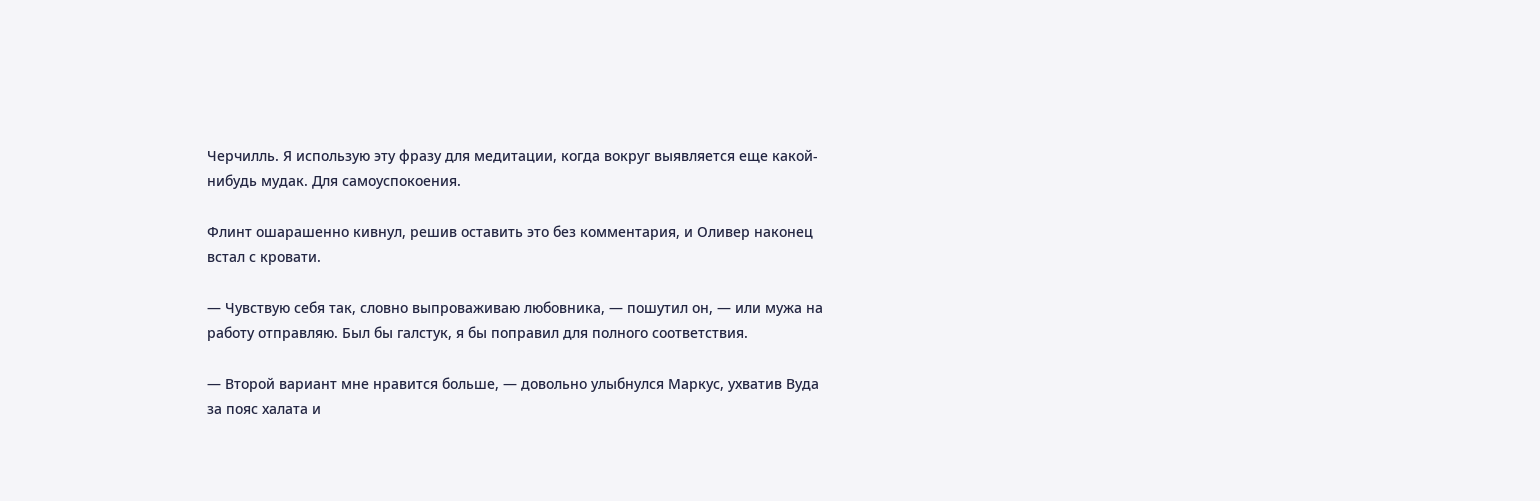Черчилль. Я использую эту фразу для медитации, когда вокруг выявляется еще какой-нибудь мудак. Для самоуспокоения.

Флинт ошарашенно кивнул, решив оставить это без комментария, и Оливер наконец встал с кровати.

— Чувствую себя так, словно выпроваживаю любовника, — пошутил он, — или мужа на работу отправляю. Был бы галстук, я бы поправил для полного соответствия.

— Второй вариант мне нравится больше, — довольно улыбнулся Маркус, ухватив Вуда за пояс халата и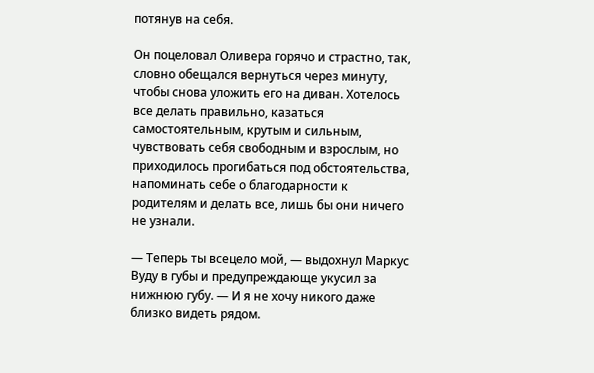потянув на себя.

Он поцеловал Оливера горячо и страстно, так, словно обещался вернуться через минуту, чтобы снова уложить его на диван. Хотелось все делать правильно, казаться самостоятельным, крутым и сильным, чувствовать себя свободным и взрослым, но приходилось прогибаться под обстоятельства, напоминать себе о благодарности к родителям и делать все, лишь бы они ничего не узнали.

— Теперь ты всецело мой, — выдохнул Маркус Вуду в губы и предупреждающе укусил за нижнюю губу. — И я не хочу никого даже близко видеть рядом.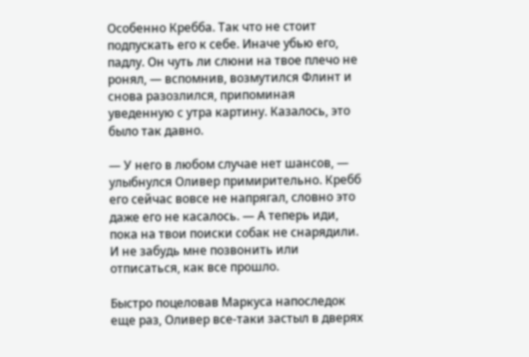Особенно Кребба. Так что не стоит подпускать его к себе. Иначе убью его, падлу. Он чуть ли слюни на твое плечо не ронял, — вспомнив, возмутился Флинт и снова разозлился, припоминая уведенную с утра картину. Казалось, это было так давно.

— У него в любом случае нет шансов, — улыбнулся Оливер примирительно. Кребб его сейчас вовсе не напрягал, словно это даже его не касалось. — А теперь иди, пока на твои поиски собак не снарядили. И не забудь мне позвонить или отписаться, как все прошло.

Быстро поцеловав Маркуса напоследок еще раз, Оливер все-таки застыл в дверях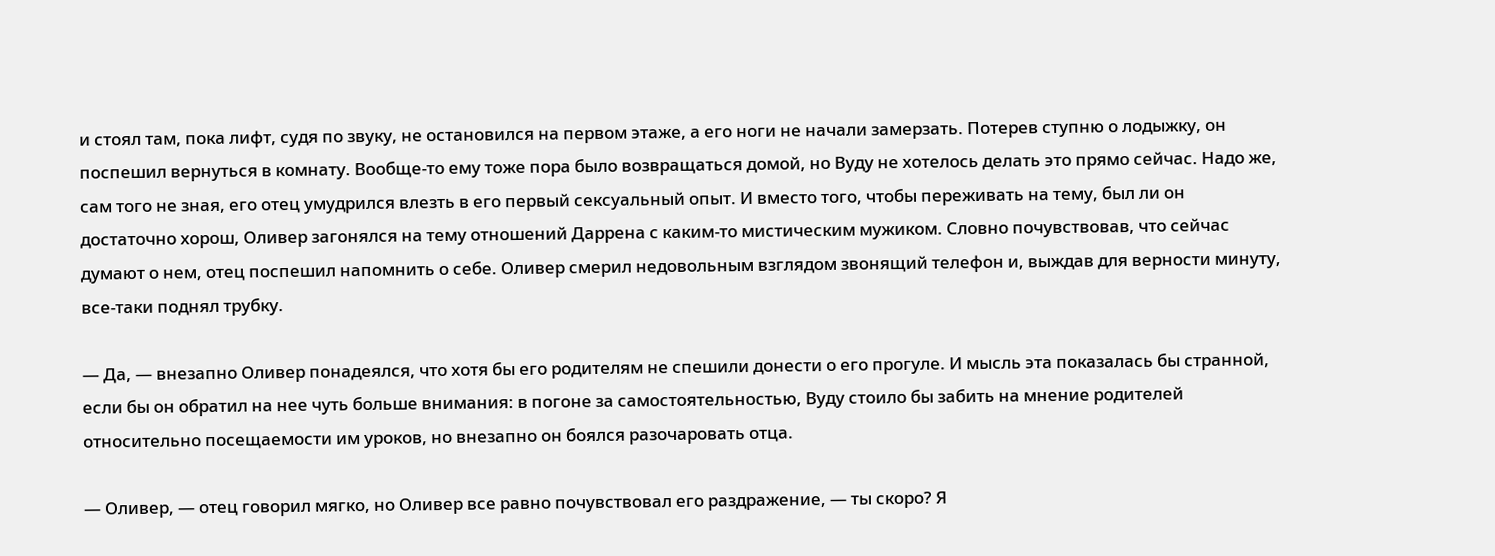и стоял там, пока лифт, судя по звуку, не остановился на первом этаже, а его ноги не начали замерзать. Потерев ступню о лодыжку, он поспешил вернуться в комнату. Вообще-то ему тоже пора было возвращаться домой, но Вуду не хотелось делать это прямо сейчас. Надо же, сам того не зная, его отец умудрился влезть в его первый сексуальный опыт. И вместо того, чтобы переживать на тему, был ли он достаточно хорош, Оливер загонялся на тему отношений Даррена с каким-то мистическим мужиком. Словно почувствовав, что сейчас думают о нем, отец поспешил напомнить о себе. Оливер смерил недовольным взглядом звонящий телефон и, выждав для верности минуту, все-таки поднял трубку.

— Да, — внезапно Оливер понадеялся, что хотя бы его родителям не спешили донести о его прогуле. И мысль эта показалась бы странной, если бы он обратил на нее чуть больше внимания: в погоне за самостоятельностью, Вуду стоило бы забить на мнение родителей относительно посещаемости им уроков, но внезапно он боялся разочаровать отца.

— Оливер, — отец говорил мягко, но Оливер все равно почувствовал его раздражение, — ты скоро? Я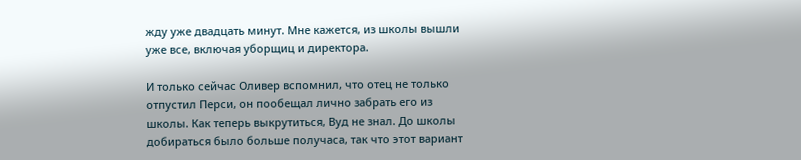жду уже двадцать минут. Мне кажется, из школы вышли уже все, включая уборщиц и директора.

И только сейчас Оливер вспомнил, что отец не только отпустил Перси, он пообещал лично забрать его из школы. Как теперь выкрутиться, Вуд не знал. До школы добираться было больше получаса, так что этот вариант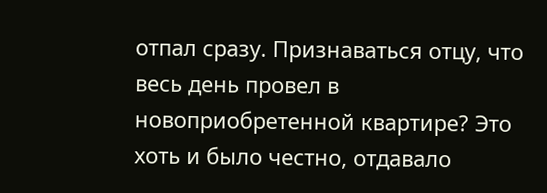отпал сразу. Признаваться отцу, что весь день провел в новоприобретенной квартире? Это хоть и было честно, отдавало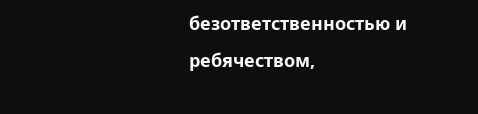безответственностью и ребячеством,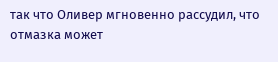так что Оливер мгновенно рассудил, что отмазка может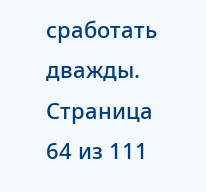сработать дважды.
Страница 64 из 111